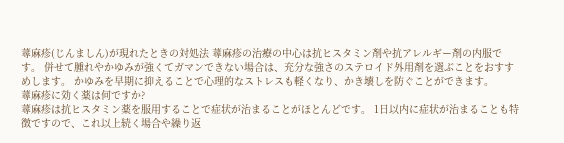蕁麻疹(じんましん)が現れたときの対処法 蕁麻疹の治療の中心は抗ヒスタミン剤や抗アレルギー剤の内服です。 併せて腫れやかゆみが強くてガマンできない場合は、充分な強さのステロイド外用剤を選ぶことをおすすめします。 かゆみを早期に抑えることで心理的なストレスも軽くなり、かき壊しを防ぐことができます。
蕁麻疹に効く薬は何ですか?
蕁麻疹は抗ヒスタミン薬を服用することで症状が治まることがほとんどです。 1日以内に症状が治まることも特徴ですので、これ以上続く場合や繰り返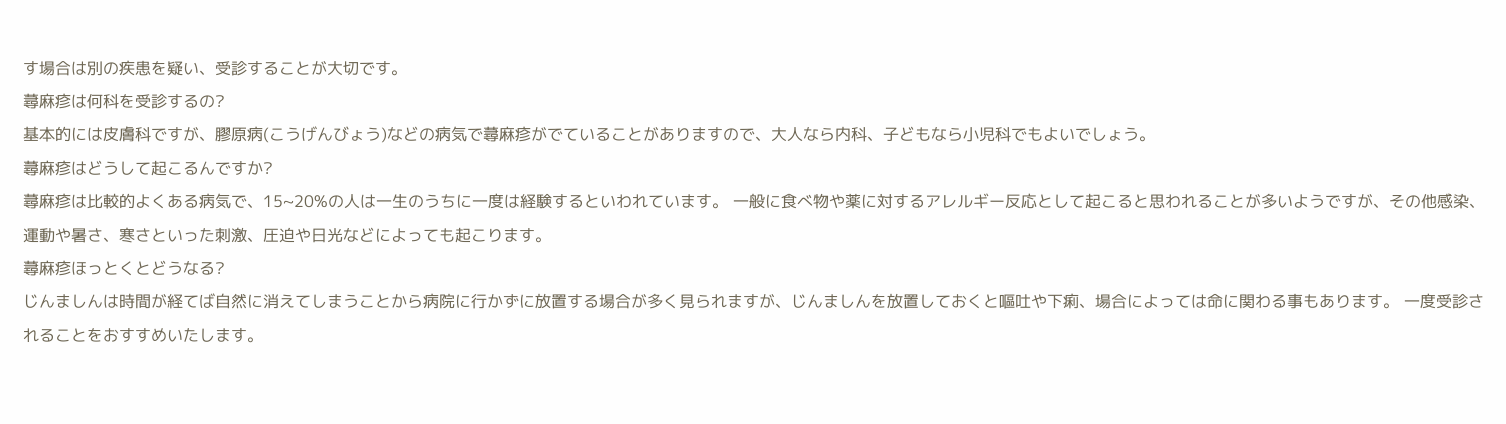す場合は別の疾患を疑い、受診することが大切です。
蕁麻疹は何科を受診するの?
基本的には皮膚科ですが、膠原病(こうげんびょう)などの病気で蕁麻疹がでていることがありますので、大人なら内科、子どもなら小児科でもよいでしょう。
蕁麻疹はどうして起こるんですか?
蕁麻疹は比較的よくある病気で、15~20%の人は一生のうちに一度は経験するといわれています。 一般に食べ物や薬に対するアレルギー反応として起こると思われることが多いようですが、その他感染、運動や暑さ、寒さといった刺激、圧迫や日光などによっても起こります。
蕁麻疹ほっとくとどうなる?
じんましんは時間が経てば自然に消えてしまうことから病院に行かずに放置する場合が多く見られますが、じんましんを放置しておくと嘔吐や下痢、場合によっては命に関わる事もあります。 一度受診されることをおすすめいたします。